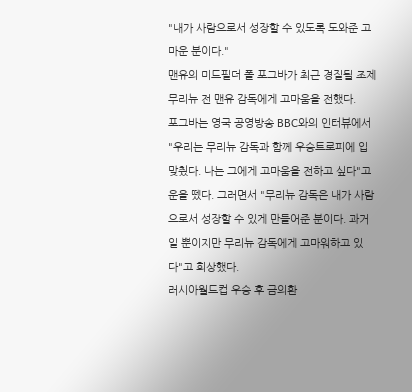"내가 사람으로서 성장할 수 있도록 도와준 고마운 분이다."
맨유의 미드필더 폴 포그바가 최근 경질될 조제 무리뉴 전 맨유 감독에게 고마움을 전했다.
포그바는 영국 공영방송 BBC와의 인터뷰에서 "우리는 무리뉴 감독과 함께 우승트로피에 입 맞췄다. 나는 그에게 고마움을 전하고 싶다"고 운을 뗐다. 그러면서 "무리뉴 감독은 내가 사람으로서 성장할 수 있게 만들어준 분이다. 과거일 뿐이지만 무리뉴 감독에게 고마워하고 있다"고 회상했다.
러시아월드컵 우승 후 금의환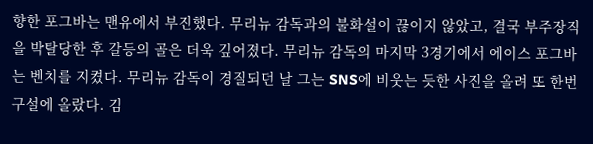향한 포그바는 맨유에서 부진했다. 무리뉴 감독과의 불화설이 끊이지 않았고, 결국 부주장직을 박탈당한 후 갈등의 골은 더욱 깊어졌다. 무리뉴 감독의 마지막 3경기에서 에이스 포그바는 벤치를 지켰다. 무리뉴 감독이 경질되던 날 그는 SNS에 비웃는 듯한 사진을 올려 또 한번 구설에 올랐다. 김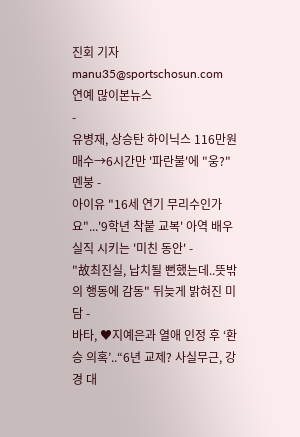진회 기자 manu35@sportschosun.com
연예 많이본뉴스
-
유병재, 상승탄 하이닉스 116만원 매수→6시간만 '파란불'에 "웅?" 멘붕 -
아이유 "16세 연기 무리수인가요"...'9학년 착붙 교복' 아역 배우 실직 시키는 '미친 동안' -
"故최진실, 납치될 뻔했는데..뜻밖의 행동에 감동" 뒤늦게 밝혀진 미담 -
바타, ♥지예은과 열애 인정 후 ‘환승 의혹’..“6년 교제? 사실무근, 강경 대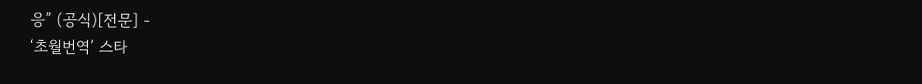응” (공식)[전문] -
‘초월번역’ 스타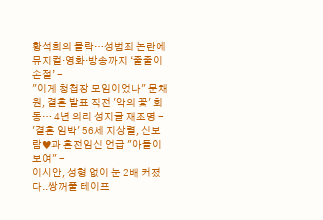황석희의 몰락…성범죄 논란에 뮤지컬·영화·방송까지 ‘줄줄이 손절’ -
"이게 청첩장 모임이었나" 문채원, 결혼 발표 직전 '악의 꽃' 회동… 4년 의리 성지글 재조명 -
'결혼 임박' 56세 지상렬, 신보람♥과 혼전임신 언급 "아들이 보여" -
이시안, 성형 없이 눈 2배 커졌다..쌍꺼풀 테이프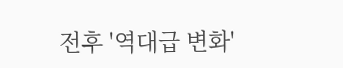전후 '역대급 변화'